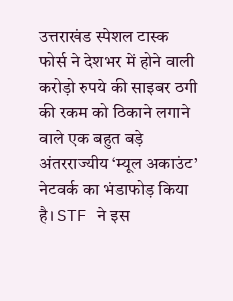उत्तराखंड स्पेशल टास्क फोर्स ने देशभर में होने वाली करोड़ो रुपये की साइबर ठगी की रकम को ठिकाने लगाने वाले एक बहुत बड़े अंतरराज्यीय ‘म्यूल अकाउंट’ नेटवर्क का भंडाफोड़ किया है। STF ने इस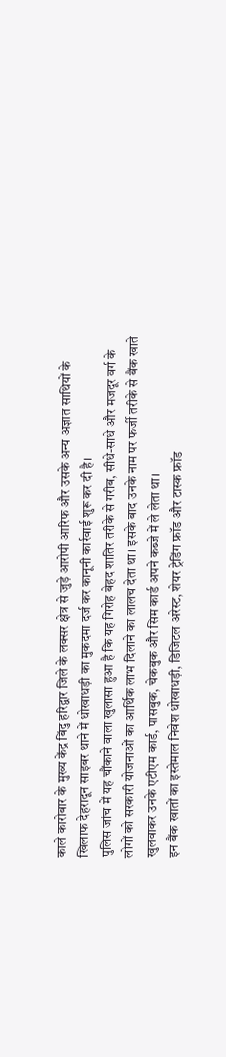काले कारोबार के मुख्य केंद्र बिंदु हरिद्वार जिले के लक्सर क्षेत्र से जुड़े आरोपी आरिफ और उसके अन्य अज्ञात साथियों के खिलाफ देहरादून साइबर थाने में धोखाधड़ी का मुकदमा दर्ज कर कानूनी कार्रवाई शुरू कर दी है।
पुलिस जांच में यह चौंकाने वाला खुलासा हुआ है कि यह गिरोह बेहद शातिर तरीके से गरीब, सीधे-साधे और मजदूर वर्ग के लोगों को सरकारी योजनाओं का आर्थिक लाभ दिलाने का लालच देता था। इसके बाद उनके नाम पर फर्जी तरीके से बैंक खाते खुलवाकर उनके एटीएम कार्ड, पासबुक, चेकबुक और सिम कार्ड अपने कब्जे में ले लेता था।
इन बैंक खातों का इस्तेमाल निवेश धोखाधड़ी, डिजिटल अरेस्ट, शेयर ट्रेडिंग फ्रॉड और टास्क फ्रॉड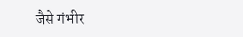जैसे गंभीर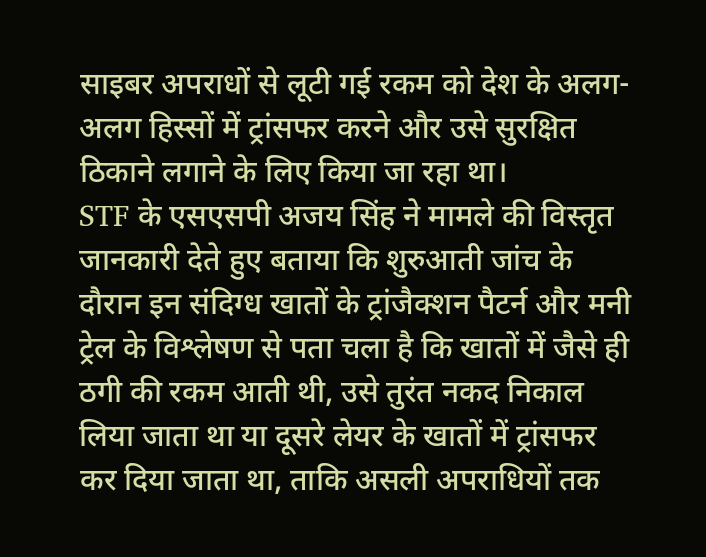साइबर अपराधों से लूटी गई रकम को देश के अलग-अलग हिस्सों में ट्रांसफर करने और उसे सुरक्षित ठिकाने लगाने के लिए किया जा रहा था।
STF के एसएसपी अजय सिंह ने मामले की विस्तृत जानकारी देते हुए बताया कि शुरुआती जांच के दौरान इन संदिग्ध खातों के ट्रांजैक्शन पैटर्न और मनी ट्रेल के विश्लेषण से पता चला है कि खातों में जैसे ही ठगी की रकम आती थी, उसे तुरंत नकद निकाल लिया जाता था या दूसरे लेयर के खातों में ट्रांसफर कर दिया जाता था, ताकि असली अपराधियों तक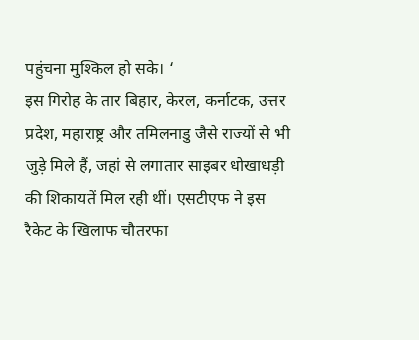पहुंचना मुश्किल हो सके। ‘
इस गिरोह के तार बिहार, केरल, कर्नाटक, उत्तर प्रदेश, महाराष्ट्र और तमिलनाडु जैसे राज्यों से भी जुड़े मिले हैं, जहां से लगातार साइबर धोखाधड़ी की शिकायतें मिल रही थीं। एसटीएफ ने इस रैकेट के खिलाफ चौतरफा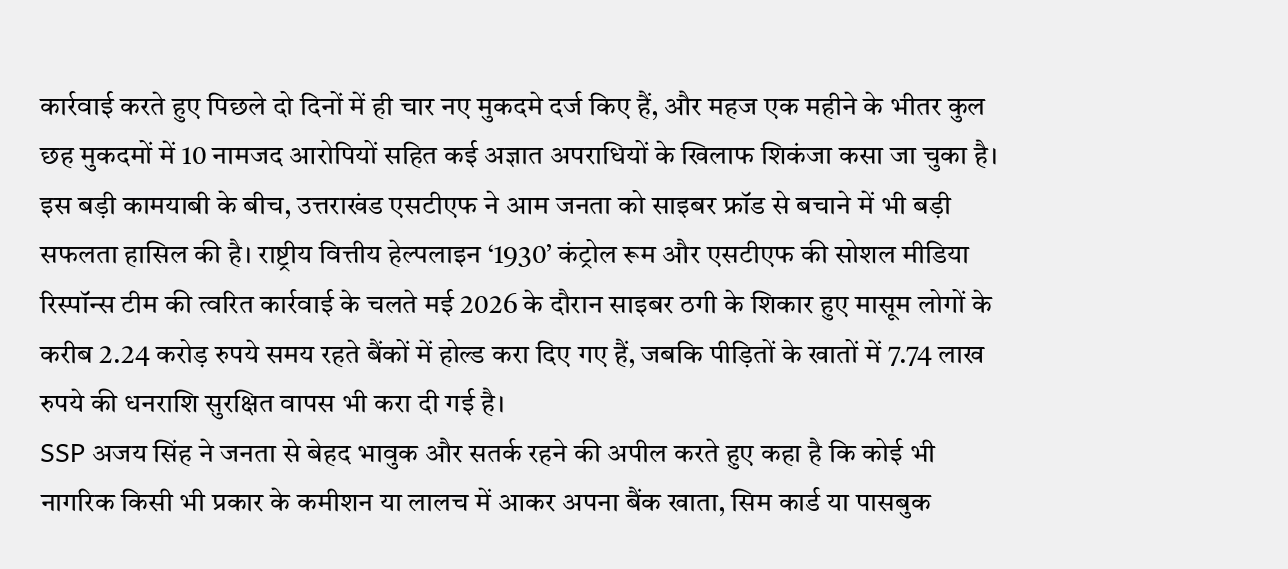कार्रवाई करते हुए पिछले दो दिनों में ही चार नए मुकदमे दर्ज किए हैं, और महज एक महीने के भीतर कुल छह मुकदमों में 10 नामजद आरोपियों सहित कई अज्ञात अपराधियों के खिलाफ शिकंजा कसा जा चुका है।
इस बड़ी कामयाबी के बीच, उत्तराखंड एसटीएफ ने आम जनता को साइबर फ्रॉड से बचाने में भी बड़ी सफलता हासिल की है। राष्ट्रीय वित्तीय हेल्पलाइन ‘1930’ कंट्रोल रूम और एसटीएफ की सोशल मीडिया रिस्पॉन्स टीम की त्वरित कार्रवाई के चलते मई 2026 के दौरान साइबर ठगी के शिकार हुए मासूम लोगों के करीब 2.24 करोड़ रुपये समय रहते बैंकों में होल्ड करा दिए गए हैं, जबकि पीड़ितों के खातों में 7.74 लाख रुपये की धनराशि सुरक्षित वापस भी करा दी गई है।
SSP अजय सिंह ने जनता से बेहद भावुक और सतर्क रहने की अपील करते हुए कहा है कि कोई भी नागरिक किसी भी प्रकार के कमीशन या लालच में आकर अपना बैंक खाता, सिम कार्ड या पासबुक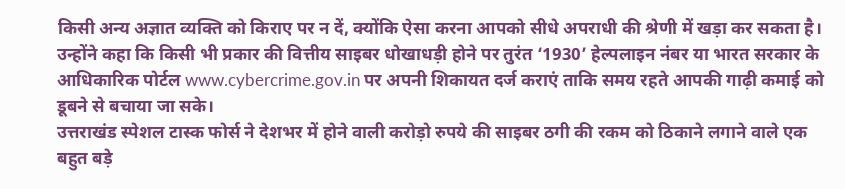किसी अन्य अज्ञात व्यक्ति को किराए पर न दें, क्योंकि ऐसा करना आपको सीधे अपराधी की श्रेणी में खड़ा कर सकता है।
उन्होंने कहा कि किसी भी प्रकार की वित्तीय साइबर धोखाधड़ी होने पर तुरंत ‘1930’ हेल्पलाइन नंबर या भारत सरकार के आधिकारिक पोर्टल www.cybercrime.gov.in पर अपनी शिकायत दर्ज कराएं ताकि समय रहते आपकी गाढ़ी कमाई को डूबने से बचाया जा सके।
उत्तराखंड स्पेशल टास्क फोर्स ने देशभर में होने वाली करोड़ो रुपये की साइबर ठगी की रकम को ठिकाने लगाने वाले एक बहुत बड़े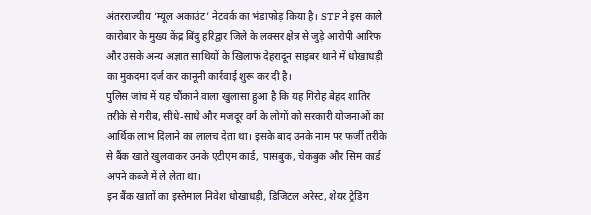अंतरराज्यीय ‘म्यूल अकाउंट’ नेटवर्क का भंडाफोड़ किया है। STF ने इस काले कारोबार के मुख्य केंद्र बिंदु हरिद्वार जिले के लक्सर क्षेत्र से जुड़े आरोपी आरिफ और उसके अन्य अज्ञात साथियों के खिलाफ देहरादून साइबर थाने में धोखाधड़ी का मुकदमा दर्ज कर कानूनी कार्रवाई शुरू कर दी है।
पुलिस जांच में यह चौंकाने वाला खुलासा हुआ है कि यह गिरोह बेहद शातिर तरीके से गरीब, सीधे-साधे और मजदूर वर्ग के लोगों को सरकारी योजनाओं का आर्थिक लाभ दिलाने का लालच देता था। इसके बाद उनके नाम पर फर्जी तरीके से बैंक खाते खुलवाकर उनके एटीएम कार्ड, पासबुक, चेकबुक और सिम कार्ड अपने कब्जे में ले लेता था।
इन बैंक खातों का इस्तेमाल निवेश धोखाधड़ी, डिजिटल अरेस्ट, शेयर ट्रेडिंग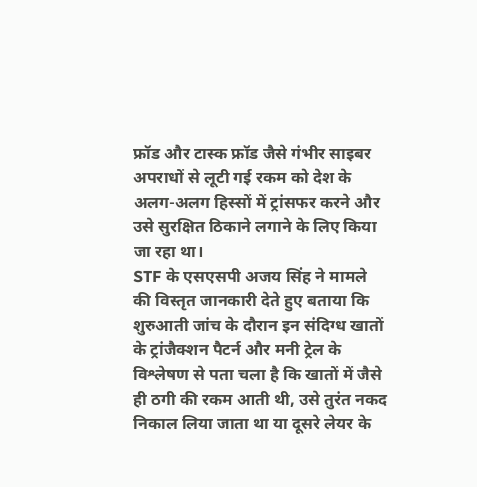फ्रॉड और टास्क फ्रॉड जैसे गंभीर साइबर अपराधों से लूटी गई रकम को देश के अलग-अलग हिस्सों में ट्रांसफर करने और उसे सुरक्षित ठिकाने लगाने के लिए किया जा रहा था।
STF के एसएसपी अजय सिंह ने मामले की विस्तृत जानकारी देते हुए बताया कि शुरुआती जांच के दौरान इन संदिग्ध खातों के ट्रांजैक्शन पैटर्न और मनी ट्रेल के विश्लेषण से पता चला है कि खातों में जैसे ही ठगी की रकम आती थी, उसे तुरंत नकद निकाल लिया जाता था या दूसरे लेयर के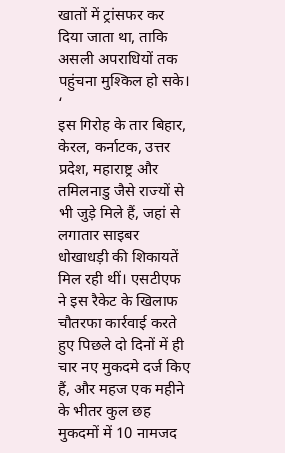खातों में ट्रांसफर कर दिया जाता था, ताकि असली अपराधियों तक पहुंचना मुश्किल हो सके। ‘
इस गिरोह के तार बिहार, केरल, कर्नाटक, उत्तर प्रदेश, महाराष्ट्र और तमिलनाडु जैसे राज्यों से भी जुड़े मिले हैं, जहां से लगातार साइबर धोखाधड़ी की शिकायतें मिल रही थीं। एसटीएफ ने इस रैकेट के खिलाफ चौतरफा कार्रवाई करते हुए पिछले दो दिनों में ही चार नए मुकदमे दर्ज किए हैं, और महज एक महीने के भीतर कुल छह मुकदमों में 10 नामजद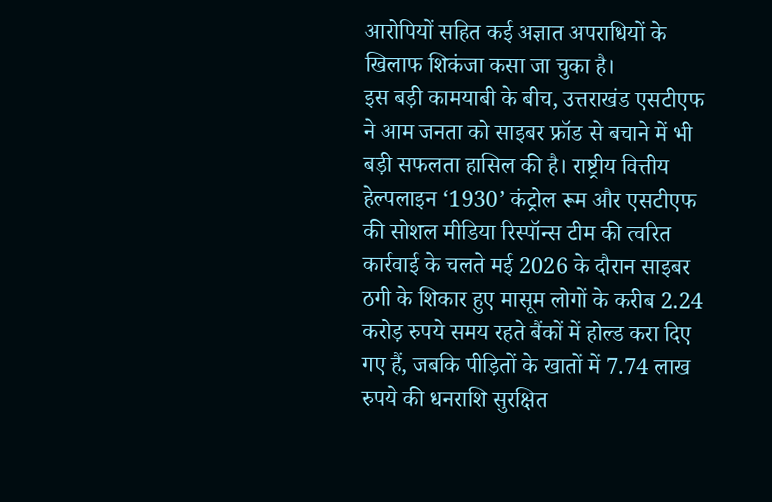आरोपियों सहित कई अज्ञात अपराधियों के खिलाफ शिकंजा कसा जा चुका है।
इस बड़ी कामयाबी के बीच, उत्तराखंड एसटीएफ ने आम जनता को साइबर फ्रॉड से बचाने में भी बड़ी सफलता हासिल की है। राष्ट्रीय वित्तीय हेल्पलाइन ‘1930’ कंट्रोल रूम और एसटीएफ की सोशल मीडिया रिस्पॉन्स टीम की त्वरित कार्रवाई के चलते मई 2026 के दौरान साइबर ठगी के शिकार हुए मासूम लोगों के करीब 2.24 करोड़ रुपये समय रहते बैंकों में होल्ड करा दिए गए हैं, जबकि पीड़ितों के खातों में 7.74 लाख रुपये की धनराशि सुरक्षित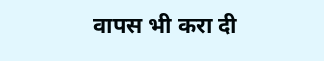वापस भी करा दी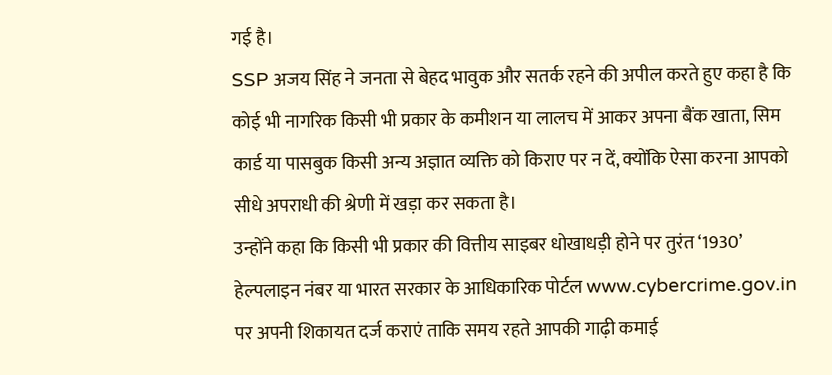गई है।
SSP अजय सिंह ने जनता से बेहद भावुक और सतर्क रहने की अपील करते हुए कहा है कि कोई भी नागरिक किसी भी प्रकार के कमीशन या लालच में आकर अपना बैंक खाता, सिम कार्ड या पासबुक किसी अन्य अज्ञात व्यक्ति को किराए पर न दें, क्योंकि ऐसा करना आपको सीधे अपराधी की श्रेणी में खड़ा कर सकता है।
उन्होंने कहा कि किसी भी प्रकार की वित्तीय साइबर धोखाधड़ी होने पर तुरंत ‘1930’ हेल्पलाइन नंबर या भारत सरकार के आधिकारिक पोर्टल www.cybercrime.gov.in पर अपनी शिकायत दर्ज कराएं ताकि समय रहते आपकी गाढ़ी कमाई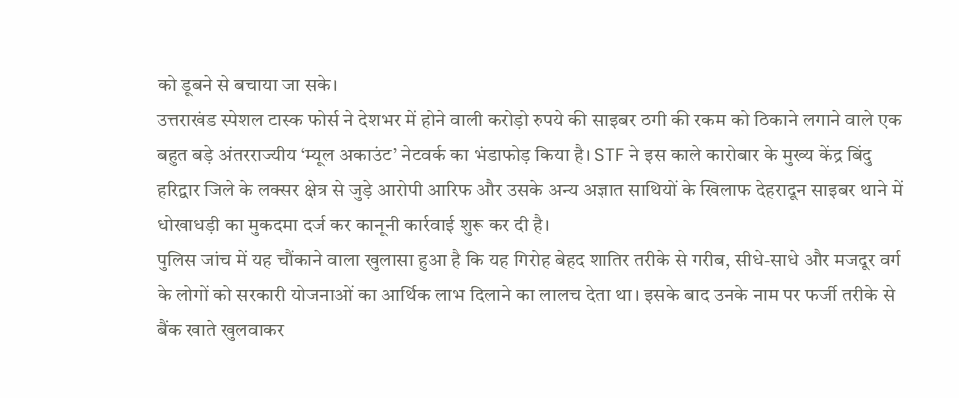को डूबने से बचाया जा सके।
उत्तराखंड स्पेशल टास्क फोर्स ने देशभर में होने वाली करोड़ो रुपये की साइबर ठगी की रकम को ठिकाने लगाने वाले एक बहुत बड़े अंतरराज्यीय ‘म्यूल अकाउंट’ नेटवर्क का भंडाफोड़ किया है। STF ने इस काले कारोबार के मुख्य केंद्र बिंदु हरिद्वार जिले के लक्सर क्षेत्र से जुड़े आरोपी आरिफ और उसके अन्य अज्ञात साथियों के खिलाफ देहरादून साइबर थाने में धोखाधड़ी का मुकदमा दर्ज कर कानूनी कार्रवाई शुरू कर दी है।
पुलिस जांच में यह चौंकाने वाला खुलासा हुआ है कि यह गिरोह बेहद शातिर तरीके से गरीब, सीधे-साधे और मजदूर वर्ग के लोगों को सरकारी योजनाओं का आर्थिक लाभ दिलाने का लालच देता था। इसके बाद उनके नाम पर फर्जी तरीके से बैंक खाते खुलवाकर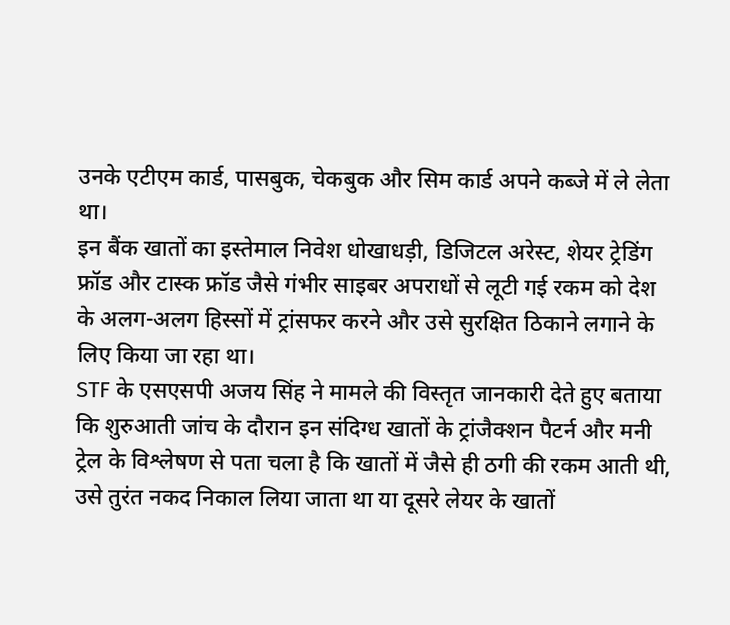उनके एटीएम कार्ड, पासबुक, चेकबुक और सिम कार्ड अपने कब्जे में ले लेता था।
इन बैंक खातों का इस्तेमाल निवेश धोखाधड़ी, डिजिटल अरेस्ट, शेयर ट्रेडिंग फ्रॉड और टास्क फ्रॉड जैसे गंभीर साइबर अपराधों से लूटी गई रकम को देश के अलग-अलग हिस्सों में ट्रांसफर करने और उसे सुरक्षित ठिकाने लगाने के लिए किया जा रहा था।
STF के एसएसपी अजय सिंह ने मामले की विस्तृत जानकारी देते हुए बताया कि शुरुआती जांच के दौरान इन संदिग्ध खातों के ट्रांजैक्शन पैटर्न और मनी ट्रेल के विश्लेषण से पता चला है कि खातों में जैसे ही ठगी की रकम आती थी, उसे तुरंत नकद निकाल लिया जाता था या दूसरे लेयर के खातों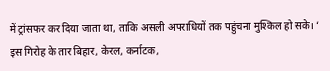में ट्रांसफर कर दिया जाता था, ताकि असली अपराधियों तक पहुंचना मुश्किल हो सके। ‘
इस गिरोह के तार बिहार, केरल, कर्नाटक,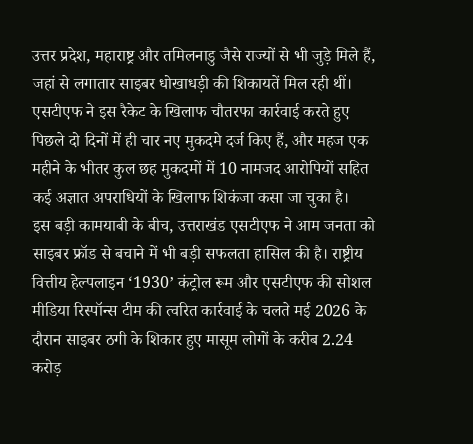उत्तर प्रदेश, महाराष्ट्र और तमिलनाडु जैसे राज्यों से भी जुड़े मिले हैं, जहां से लगातार साइबर धोखाधड़ी की शिकायतें मिल रही थीं। एसटीएफ ने इस रैकेट के खिलाफ चौतरफा कार्रवाई करते हुए पिछले दो दिनों में ही चार नए मुकदमे दर्ज किए हैं, और महज एक महीने के भीतर कुल छह मुकदमों में 10 नामजद आरोपियों सहित कई अज्ञात अपराधियों के खिलाफ शिकंजा कसा जा चुका है।
इस बड़ी कामयाबी के बीच, उत्तराखंड एसटीएफ ने आम जनता को साइबर फ्रॉड से बचाने में भी बड़ी सफलता हासिल की है। राष्ट्रीय वित्तीय हेल्पलाइन ‘1930’ कंट्रोल रूम और एसटीएफ की सोशल मीडिया रिस्पॉन्स टीम की त्वरित कार्रवाई के चलते मई 2026 के दौरान साइबर ठगी के शिकार हुए मासूम लोगों के करीब 2.24 करोड़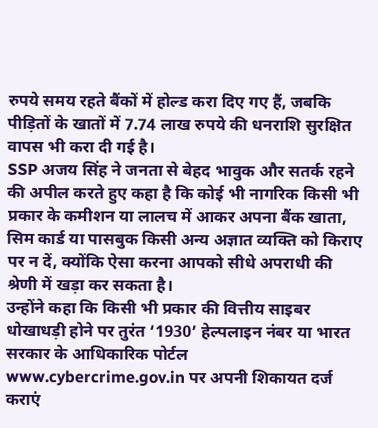रुपये समय रहते बैंकों में होल्ड करा दिए गए हैं, जबकि पीड़ितों के खातों में 7.74 लाख रुपये की धनराशि सुरक्षित वापस भी करा दी गई है।
SSP अजय सिंह ने जनता से बेहद भावुक और सतर्क रहने की अपील करते हुए कहा है कि कोई भी नागरिक किसी भी प्रकार के कमीशन या लालच में आकर अपना बैंक खाता, सिम कार्ड या पासबुक किसी अन्य अज्ञात व्यक्ति को किराए पर न दें, क्योंकि ऐसा करना आपको सीधे अपराधी की श्रेणी में खड़ा कर सकता है।
उन्होंने कहा कि किसी भी प्रकार की वित्तीय साइबर धोखाधड़ी होने पर तुरंत ‘1930’ हेल्पलाइन नंबर या भारत सरकार के आधिकारिक पोर्टल www.cybercrime.gov.in पर अपनी शिकायत दर्ज कराएं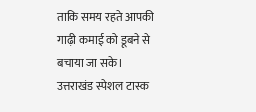ताकि समय रहते आपकी गाढ़ी कमाई को डूबने से बचाया जा सके।
उत्तराखंड स्पेशल टास्क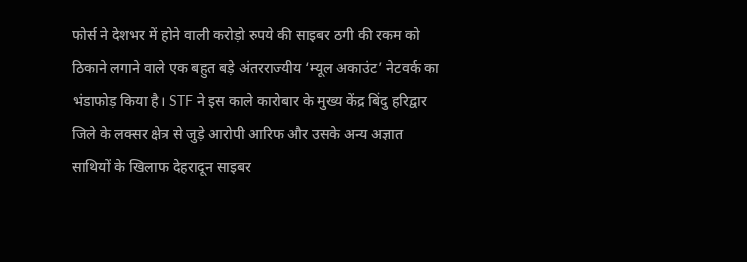फोर्स ने देशभर में होने वाली करोड़ो रुपये की साइबर ठगी की रकम को ठिकाने लगाने वाले एक बहुत बड़े अंतरराज्यीय ‘म्यूल अकाउंट’ नेटवर्क का भंडाफोड़ किया है। STF ने इस काले कारोबार के मुख्य केंद्र बिंदु हरिद्वार जिले के लक्सर क्षेत्र से जुड़े आरोपी आरिफ और उसके अन्य अज्ञात साथियों के खिलाफ देहरादून साइबर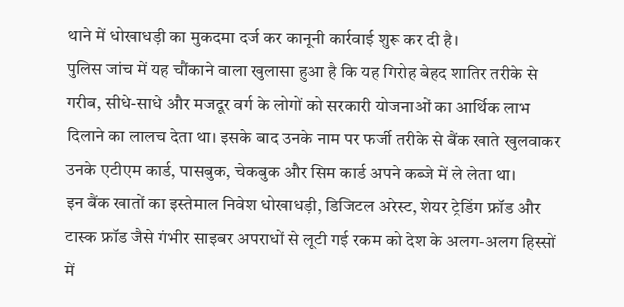थाने में धोखाधड़ी का मुकदमा दर्ज कर कानूनी कार्रवाई शुरू कर दी है।
पुलिस जांच में यह चौंकाने वाला खुलासा हुआ है कि यह गिरोह बेहद शातिर तरीके से गरीब, सीधे-साधे और मजदूर वर्ग के लोगों को सरकारी योजनाओं का आर्थिक लाभ दिलाने का लालच देता था। इसके बाद उनके नाम पर फर्जी तरीके से बैंक खाते खुलवाकर उनके एटीएम कार्ड, पासबुक, चेकबुक और सिम कार्ड अपने कब्जे में ले लेता था।
इन बैंक खातों का इस्तेमाल निवेश धोखाधड़ी, डिजिटल अरेस्ट, शेयर ट्रेडिंग फ्रॉड और टास्क फ्रॉड जैसे गंभीर साइबर अपराधों से लूटी गई रकम को देश के अलग-अलग हिस्सों में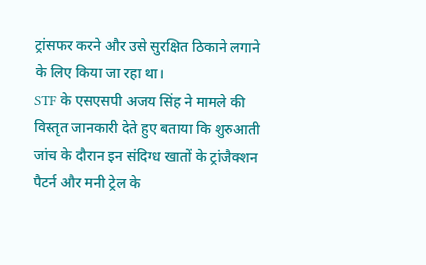ट्रांसफर करने और उसे सुरक्षित ठिकाने लगाने के लिए किया जा रहा था।
STF के एसएसपी अजय सिंह ने मामले की विस्तृत जानकारी देते हुए बताया कि शुरुआती जांच के दौरान इन संदिग्ध खातों के ट्रांजैक्शन पैटर्न और मनी ट्रेल के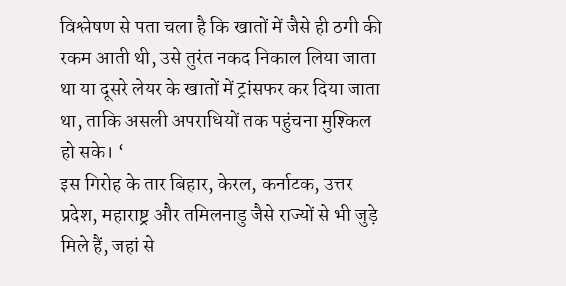विश्लेषण से पता चला है कि खातों में जैसे ही ठगी की रकम आती थी, उसे तुरंत नकद निकाल लिया जाता था या दूसरे लेयर के खातों में ट्रांसफर कर दिया जाता था, ताकि असली अपराधियों तक पहुंचना मुश्किल हो सके। ‘
इस गिरोह के तार बिहार, केरल, कर्नाटक, उत्तर प्रदेश, महाराष्ट्र और तमिलनाडु जैसे राज्यों से भी जुड़े मिले हैं, जहां से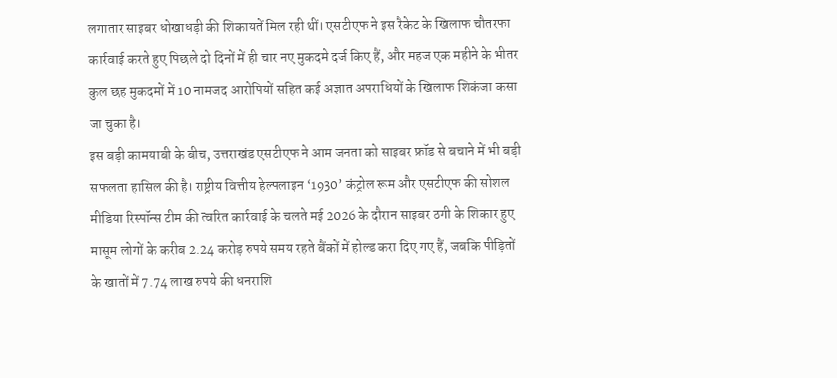लगातार साइबर धोखाधड़ी की शिकायतें मिल रही थीं। एसटीएफ ने इस रैकेट के खिलाफ चौतरफा कार्रवाई करते हुए पिछले दो दिनों में ही चार नए मुकदमे दर्ज किए हैं, और महज एक महीने के भीतर कुल छह मुकदमों में 10 नामजद आरोपियों सहित कई अज्ञात अपराधियों के खिलाफ शिकंजा कसा जा चुका है।
इस बड़ी कामयाबी के बीच, उत्तराखंड एसटीएफ ने आम जनता को साइबर फ्रॉड से बचाने में भी बड़ी सफलता हासिल की है। राष्ट्रीय वित्तीय हेल्पलाइन ‘1930’ कंट्रोल रूम और एसटीएफ की सोशल मीडिया रिस्पॉन्स टीम की त्वरित कार्रवाई के चलते मई 2026 के दौरान साइबर ठगी के शिकार हुए मासूम लोगों के करीब 2.24 करोड़ रुपये समय रहते बैंकों में होल्ड करा दिए गए हैं, जबकि पीड़ितों के खातों में 7.74 लाख रुपये की धनराशि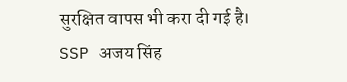सुरक्षित वापस भी करा दी गई है।
SSP अजय सिंह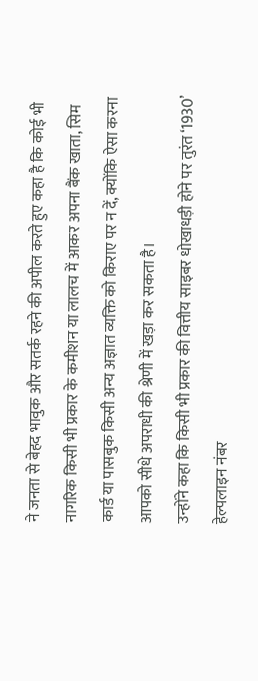ने जनता से बेहद भावुक और सतर्क रहने की अपील करते हुए कहा है कि कोई भी नागरिक किसी भी प्रकार के कमीशन या लालच में आकर अपना बैंक खाता, सिम कार्ड या पासबुक किसी अन्य अज्ञात व्यक्ति को किराए पर न दें, क्योंकि ऐसा करना आपको सीधे अपराधी की श्रेणी में खड़ा कर सकता है।
उन्होंने कहा कि किसी भी प्रकार की वित्तीय साइबर धोखाधड़ी होने पर तुरंत ‘1930’ हेल्पलाइन नंबर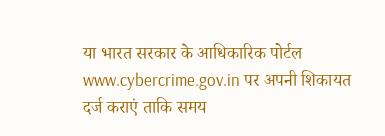या भारत सरकार के आधिकारिक पोर्टल www.cybercrime.gov.in पर अपनी शिकायत दर्ज कराएं ताकि समय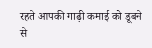रहते आपकी गाढ़ी कमाई को डूबने से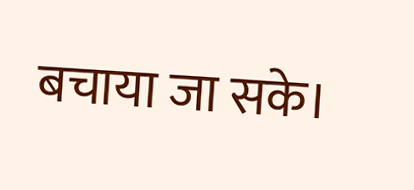बचाया जा सके।